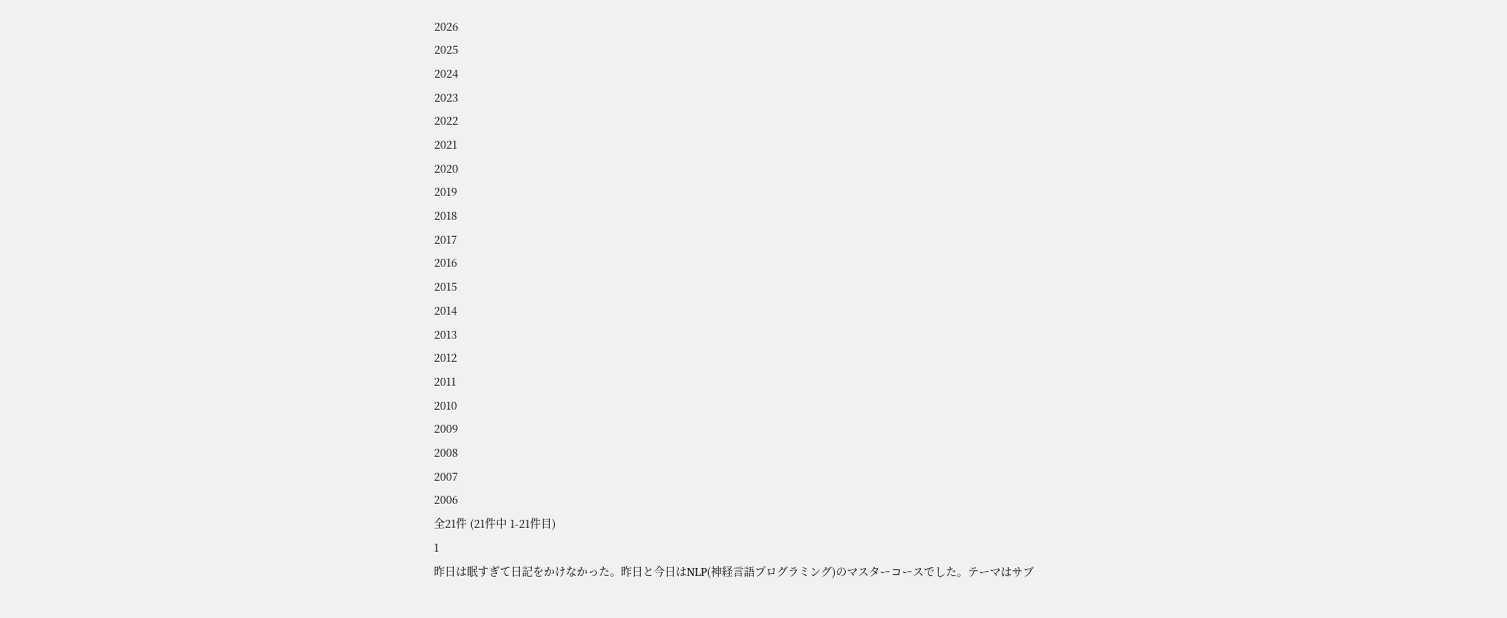2026
2025
2024
2023
2022
2021
2020
2019
2018
2017
2016
2015
2014
2013
2012
2011
2010
2009
2008
2007
2006
全21件 (21件中 1-21件目)
1
昨日は眠すぎて日記をかけなかった。昨日と今日はNLP(神経言語プログラミング)のマスターコースでした。テーマはサブ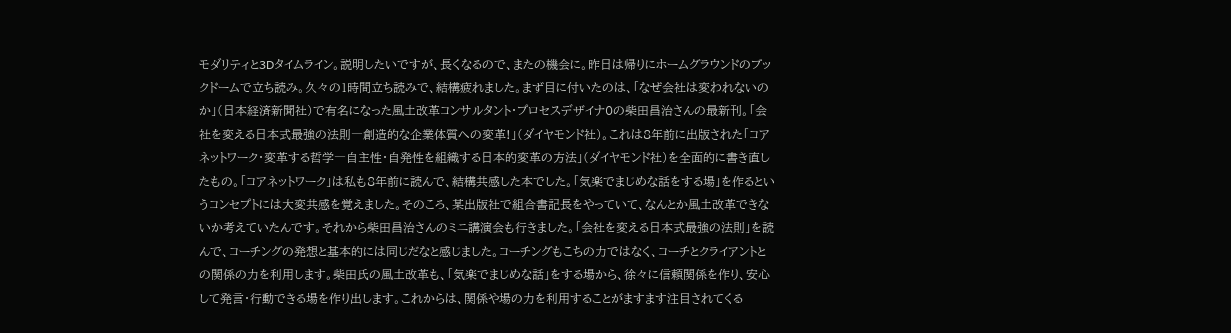モダリティと3Dタイムライン。説明したいですが、長くなるので、またの機会に。昨日は帰りにホームグラウンドのブックドームで立ち読み。久々の1時間立ち読みで、結構疲れました。まず目に付いたのは、「なぜ会社は変われないのか」(日本経済新聞社)で有名になった風土改革コンサルタント・プロセスデザイナ0の柴田昌治さんの最新刊。「会社を変える日本式最強の法則―創造的な企業体質への変革!」(ダイヤモンド社)。これは8年前に出版された「コアネットワーク・変革する哲学―自主性・自発性を組織する日本的変革の方法」(ダイヤモンド社)を全面的に書き直したもの。「コアネットワーク」は私も8年前に読んで、結構共感した本でした。「気楽でまじめな話をする場」を作るというコンセプトには大変共感を覚えました。そのころ、某出版社で組合書記長をやっていて、なんとか風土改革できないか考えていたんです。それから柴田昌治さんのミニ講演会も行きました。「会社を変える日本式最強の法則」を読んで、コーチングの発想と基本的には同じだなと感じました。コーチングもこちの力ではなく、コーチとクライアントとの関係の力を利用します。柴田氏の風土改革も、「気楽でまじめな話」をする場から、徐々に信頼関係を作り、安心して発言・行動できる場を作り出します。これからは、関係や場の力を利用することがますます注目されてくる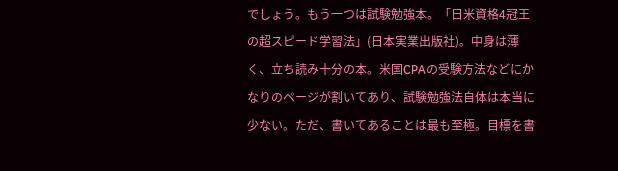でしょう。もう一つは試験勉強本。「日米資格4冠王の超スピード学習法」(日本実業出版社)。中身は薄く、立ち読み十分の本。米国CPAの受験方法などにかなりのページが割いてあり、試験勉強法自体は本当に少ない。ただ、書いてあることは最も至極。目標を書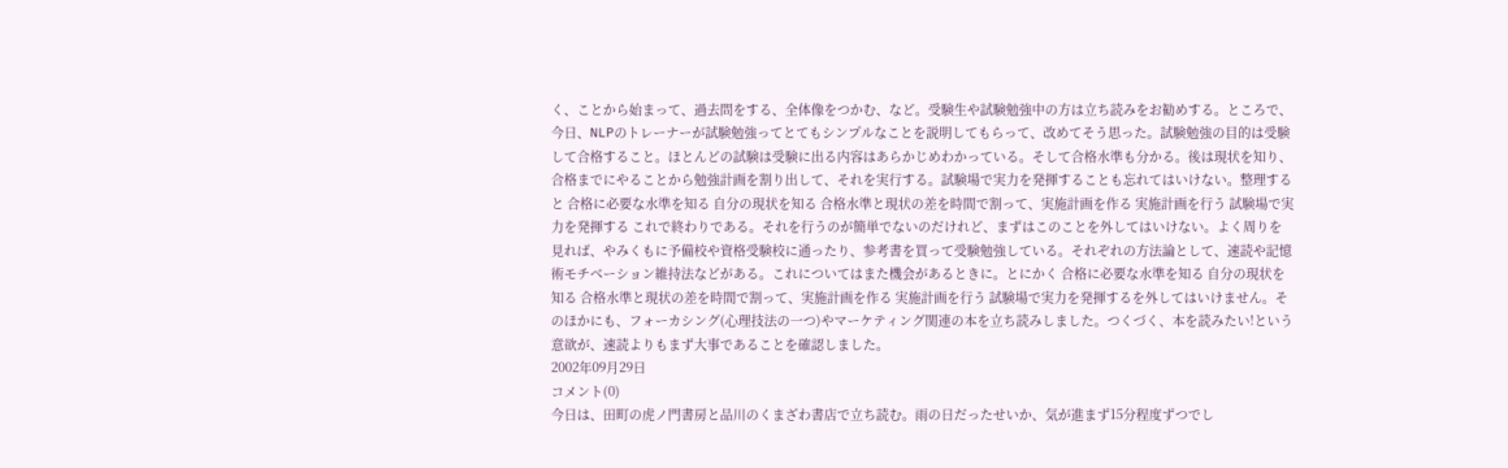く、ことから始まって、過去問をする、全体像をつかむ、など。受験生や試験勉強中の方は立ち読みをお勧めする。ところで、今日、NLPのトレーナーが試験勉強ってとてもシンプルなことを説明してもらって、改めてそう思った。試験勉強の目的は受験して合格すること。ほとんどの試験は受験に出る内容はあらかじめわかっている。そして合格水準も分かる。後は現状を知り、合格までにやることから勉強計画を割り出して、それを実行する。試験場で実力を発揮することも忘れてはいけない。整理すると 合格に必要な水準を知る 自分の現状を知る 合格水準と現状の差を時間で割って、実施計画を作る 実施計画を行う 試験場で実力を発揮する これで終わりである。それを行うのが簡単でないのだけれど、まずはこのことを外してはいけない。よく周りを見れば、やみくもに予備校や資格受験校に通ったり、参考書を買って受験勉強している。それぞれの方法論として、速読や記憶術モチベーション維持法などがある。これについてはまた機会があるときに。とにかく 合格に必要な水準を知る 自分の現状を知る 合格水準と現状の差を時間で割って、実施計画を作る 実施計画を行う 試験場で実力を発揮するを外してはいけません。そのほかにも、フォーカシング(心理技法の一つ)やマーケティング関連の本を立ち読みしました。つくづく、本を読みたい!という意欲が、速読よりもまず大事であることを確認しました。
2002年09月29日
コメント(0)
今日は、田町の虎ノ門書房と品川のくまざわ書店で立ち読む。雨の日だったせいか、気が進まず15分程度ずつでし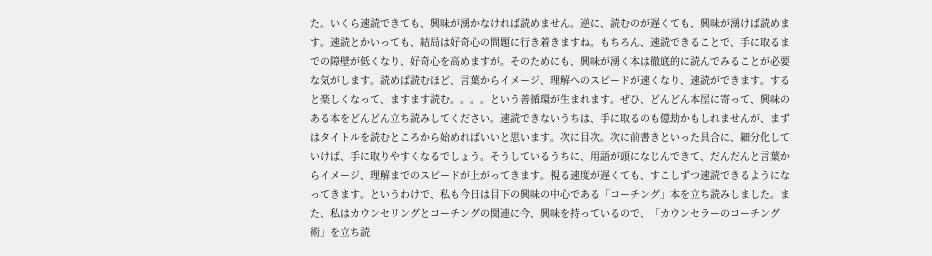た。いくら速読できても、興味が湧かなければ読めません。逆に、読むのが遅くても、興味が湧けば読めます。速読とかいっても、結局は好奇心の問題に行き着きますね。もちろん、速読できることで、手に取るまでの障壁が低くなり、好奇心を高めますが。そのためにも、興味が湧く本は徹底的に読んでみることが必要な気がします。読めば読むほど、言葉からイメージ、理解へのスピードが速くなり、速読ができます。すると楽しくなって、ますます読む。。。。という善循環が生まれます。ぜひ、どんどん本屋に寄って、興味のある本をどんどん立ち読みしてください。速読できないうちは、手に取るのも億劫かもしれませんが、まずはタイトルを読むところから始めればいいと思います。次に目次。次に前書きといった具合に、細分化していけば、手に取りやすくなるでしょう。そうしているうちに、用語が頭になじんできて、だんだんと言葉からイメージ、理解までのスピードが上がってきます。視る速度が遅くても、すこしずつ速読できるようになってきます。というわけで、私も今日は目下の興味の中心である「コーチング」本を立ち読みしました。また、私はカウンセリングとコーチングの関連に今、興味を持っているので、「カウンセラーのコーチング術」を立ち読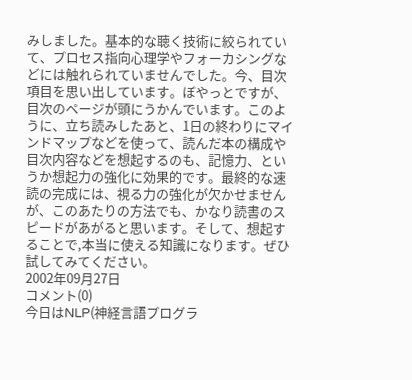みしました。基本的な聴く技術に絞られていて、プロセス指向心理学やフォーカシングなどには触れられていませんでした。今、目次項目を思い出しています。ぼやっとですが、目次のページが頭にうかんでいます。このように、立ち読みしたあと、1日の終わりにマインドマップなどを使って、読んだ本の構成や目次内容などを想起するのも、記憶力、というか想起力の強化に効果的です。最終的な速読の完成には、視る力の強化が欠かせませんが、このあたりの方法でも、かなり読書のスピードがあがると思います。そして、想起することで,本当に使える知識になります。ぜひ試してみてください。
2002年09月27日
コメント(0)
今日はNLP(神経言語プログラ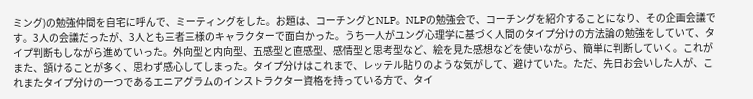ミング)の勉強仲間を自宅に呼んで、ミーティングをした。お題は、コーチングとNLP。NLPの勉強会で、コーチングを紹介することになり、その企画会議です。3人の会議だったが、3人とも三者三様のキャラクターで面白かった。うち一人がユング心理学に基づく人間のタイプ分けの方法論の勉強をしていて、タイプ判断もしながら進めていった。外向型と内向型、五感型と直感型、感情型と思考型など、絵を見た感想などを使いながら、簡単に判断していく。これがまた、頷けることが多く、思わず感心してしまった。タイプ分けはこれまで、レッテル貼りのような気がして、避けていた。ただ、先日お会いした人が、これまたタイプ分けの一つであるエニアグラムのインストラクター資格を持っている方で、タイ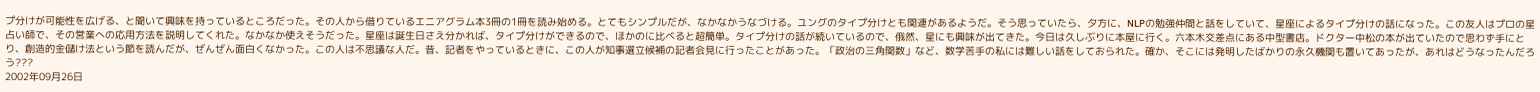プ分けが可能性を広げる、と聞いて興味を持っているところだった。その人から借りているエニアグラム本3冊の1冊を読み始める。とてもシンプルだが、なかなかうなづける。ユングのタイプ分けとも関連があるようだ。そう思っていたら、夕方に、NLPの勉強仲間と話をしていて、星座によるタイプ分けの話になった。この友人はプロの星占い師で、その営業への応用方法を説明してくれた。なかなか使えそうだった。星座は誕生日さえ分かれば、タイプ分けができるので、ほかのに比べると超簡単。タイプ分けの話が続いているので、俄然、星にも興味が出てきた。今日は久しぶりに本屋に行く。六本木交差点にある中型書店。ドクター中松の本が出ていたので思わず手にとり、創造的金儲け法という節を読んだが、ぜんぜん面白くなかった。この人は不思議な人だ。昔、記者をやっているときに、この人が知事選立候補の記者会見に行ったことがあった。「政治の三角関数」など、数学苦手の私には難しい話をしておられた。確か、そこには発明したばかりの永久機関も置いてあったが、あれはどうなったんだろう???
2002年09月26日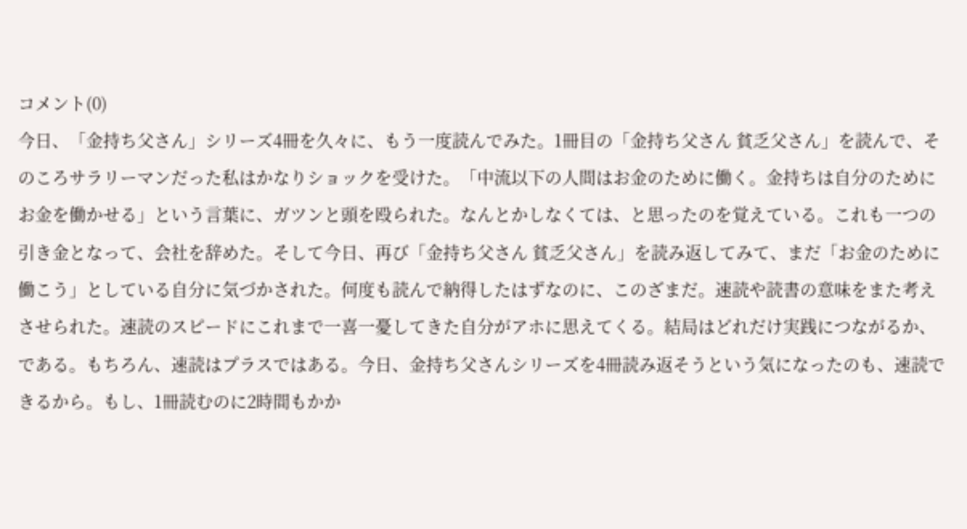コメント(0)
今日、「金持ち父さん」シリーズ4冊を久々に、もう一度読んでみた。1冊目の「金持ち父さん 貧乏父さん」を読んで、そのころサラリーマンだった私はかなりショックを受けた。「中流以下の人間はお金のために働く。金持ちは自分のためにお金を働かせる」という言葉に、ガツンと頭を殴られた。なんとかしなくては、と思ったのを覚えている。これも一つの引き金となって、会社を辞めた。そして今日、再び「金持ち父さん 貧乏父さん」を読み返してみて、まだ「お金のために働こう」としている自分に気づかされた。何度も読んで納得したはずなのに、このざまだ。速読や読書の意味をまた考えさせられた。速読のスピードにこれまで一喜一憂してきた自分がアホに思えてくる。結局はどれだけ実践につながるか、である。もちろん、速読はプラスではある。今日、金持ち父さんシリーズを4冊読み返そうという気になったのも、速読できるから。もし、1冊読むのに2時間もかか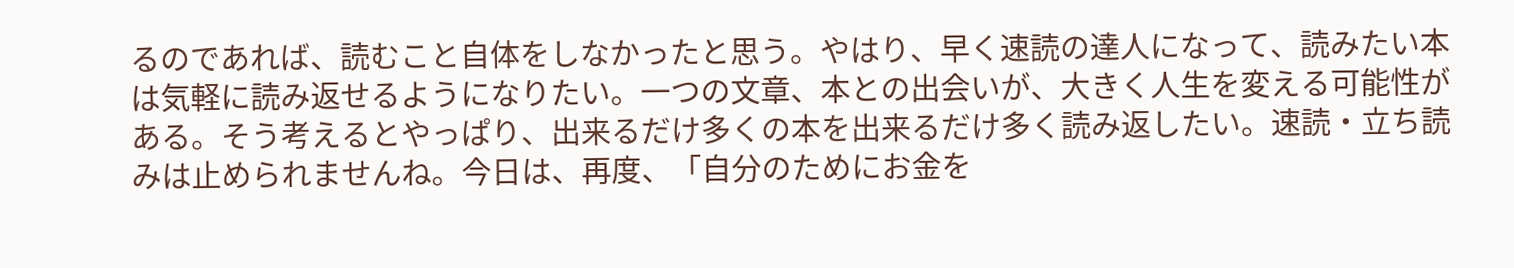るのであれば、読むこと自体をしなかったと思う。やはり、早く速読の達人になって、読みたい本は気軽に読み返せるようになりたい。一つの文章、本との出会いが、大きく人生を変える可能性がある。そう考えるとやっぱり、出来るだけ多くの本を出来るだけ多く読み返したい。速読・立ち読みは止められませんね。今日は、再度、「自分のためにお金を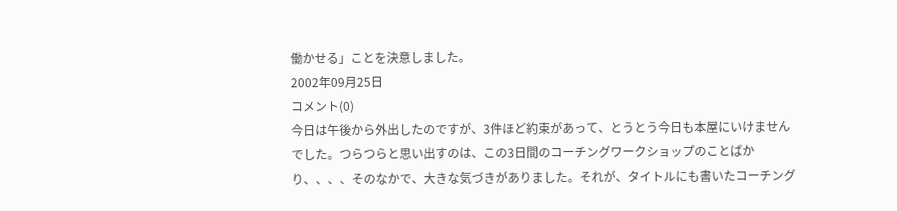働かせる」ことを決意しました。
2002年09月25日
コメント(0)
今日は午後から外出したのですが、3件ほど約束があって、とうとう今日も本屋にいけませんでした。つらつらと思い出すのは、この3日間のコーチングワークショップのことばかり、、、、そのなかで、大きな気づきがありました。それが、タイトルにも書いたコーチング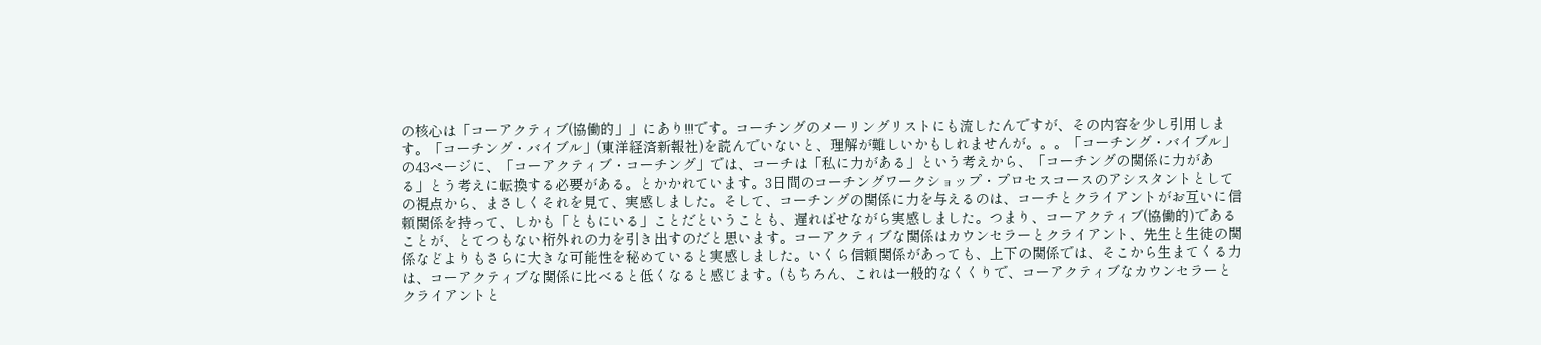の核心は「コーアクティブ(協働的」」にあり!!!です。コーチングのメーリングリストにも流したんですが、その内容を少し引用します。「コーチング・バイブル」(東洋経済新報社)を読んでいないと、理解が難しいかもしれませんが。。。「コーチング・バイブル」の43ページに、「コーアクティブ・コーチング」では、コーチは「私に力がある」という考えから、「コーチングの関係に力がある」とう考えに転換する必要がある。とかかれています。3日間のコーチングワークショップ・プロセスコースのアシスタントとしての視点から、まさしくそれを見て、実感しました。そして、コーチングの関係に力を与えるのは、コーチとクライアントがお互いに信頼関係を持って、しかも「ともにいる」ことだということも、遅ればせながら実感しました。つまり、コーアクティブ(協働的)であることが、とてつもない桁外れの力を引き出すのだと思います。コーアクティブな関係はカウンセラーとクライアント、先生と生徒の関係などよりもさらに大きな可能性を秘めていると実感しました。いくら信頼関係があっても、上下の関係では、そこから生まてくる力は、コーアクティブな関係に比べると低くなると感じます。(もちろん、これは一般的なくくりで、コーアクティブなカウンセラーとクライアントと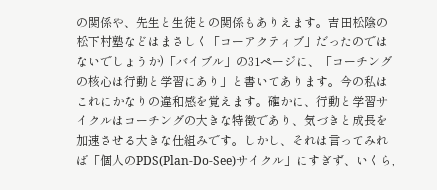の関係や、先生と生徒との関係もありえます。吉田松陰の松下村塾などはまさしく「コーアクティブ」だったのではないでしょうか)「バイブル」の31ページに、「コーチングの核心は行動と学習にあり」と書いてあります。今の私はこれにかなりの違和感を覚えます。確かに、行動と学習サイクルはコーチングの大きな特徴であり、気づきと成長を加速させる大きな仕組みです。しかし、それは言ってみれば「個人のPDS(Plan-Do-See)サイクル」にすぎず、いくら,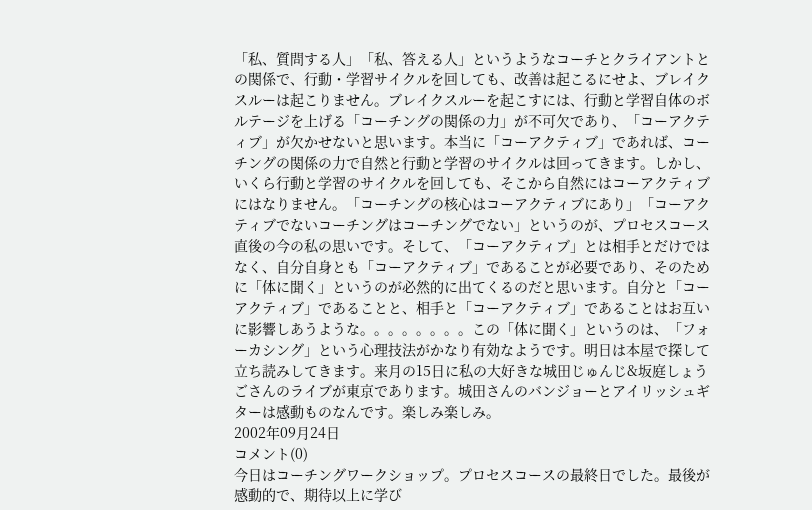「私、質問する人」「私、答える人」というようなコーチとクライアントとの関係で、行動・学習サイクルを回しても、改善は起こるにせよ、ブレイクスルーは起こりません。ブレイクスルーを起こすには、行動と学習自体のボルテージを上げる「コーチングの関係の力」が不可欠であり、「コーアクティブ」が欠かせないと思います。本当に「コーアクティブ」であれば、コーチングの関係の力で自然と行動と学習のサイクルは回ってきます。しかし、いくら行動と学習のサイクルを回しても、そこから自然にはコーアクティブにはなりません。「コーチングの核心はコーアクティブにあり」「コーアクティブでないコーチングはコーチングでない」というのが、プロセスコース直後の今の私の思いです。そして、「コーアクティブ」とは相手とだけではなく、自分自身とも「コーアクティブ」であることが必要であり、そのために「体に聞く」というのが必然的に出てくるのだと思います。自分と「コーアクティブ」であることと、相手と「コーアクティブ」であることはお互いに影響しあうような。。。。。。。。この「体に聞く」というのは、「フォーカシング」という心理技法がかなり有効なようです。明日は本屋で探して立ち読みしてきます。来月の15日に私の大好きな城田じゅんじ&坂庭しょうごさんのライブが東京であります。城田さんのバンジョーとアイリッシュギターは感動ものなんです。楽しみ楽しみ。
2002年09月24日
コメント(0)
今日はコーチングワークショップ。プロセスコースの最終日でした。最後が感動的で、期待以上に学び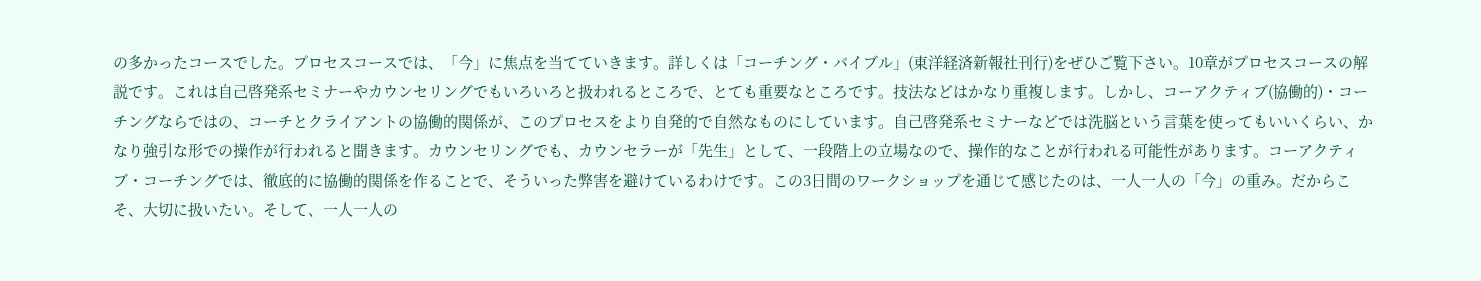の多かったコースでした。プロセスコースでは、「今」に焦点を当てていきます。詳しくは「コーチング・バイブル」(東洋経済新報社刊行)をぜひご覧下さい。10章がプロセスコースの解説です。これは自己啓発系セミナーやカウンセリングでもいろいろと扱われるところで、とても重要なところです。技法などはかなり重複します。しかし、コーアクティブ(協働的)・コーチングならではの、コーチとクライアントの協働的関係が、このプロセスをより自発的で自然なものにしています。自己啓発系セミナーなどでは洗脳という言葉を使ってもいいくらい、かなり強引な形での操作が行われると聞きます。カウンセリングでも、カウンセラーが「先生」として、一段階上の立場なので、操作的なことが行われる可能性があります。コーアクティブ・コーチングでは、徹底的に協働的関係を作ることで、そういった弊害を避けているわけです。この3日間のワークショップを通じて感じたのは、一人一人の「今」の重み。だからこそ、大切に扱いたい。そして、一人一人の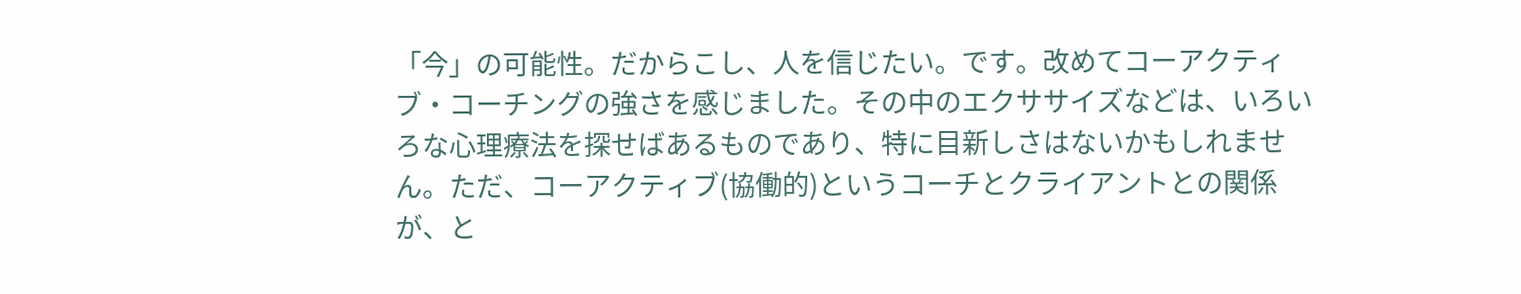「今」の可能性。だからこし、人を信じたい。です。改めてコーアクティブ・コーチングの強さを感じました。その中のエクササイズなどは、いろいろな心理療法を探せばあるものであり、特に目新しさはないかもしれません。ただ、コーアクティブ(協働的)というコーチとクライアントとの関係が、と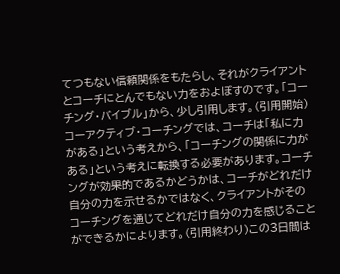てつもない信頼関係をもたらし、それがクライアントとコーチにとんでもない力をおよぼすのです。「コーチング・バイブル」から、少し引用します。(引用開始)コーアクティブ・コーチングでは、コーチは「私に力がある」という考えから、「コーチングの関係に力がある」という考えに転換する必要があります。コーチングが効果的であるかどうかは、コーチがどれだけ自分の力を示せるかではなく、クライアントがそのコーチングを通じてどれだけ自分の力を感じることができるかによります。(引用終わり)この3日間は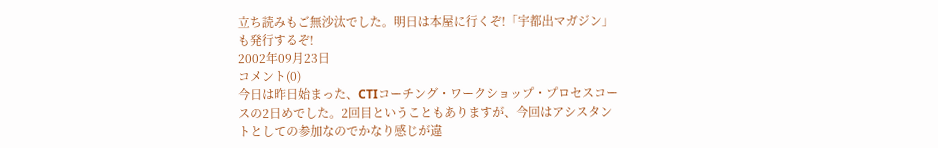立ち読みもご無沙汰でした。明日は本屋に行くぞ!「宇都出マガジン」も発行するぞ!
2002年09月23日
コメント(0)
今日は昨日始まった、CTIコーチング・ワークショップ・プロセスコースの2日めでした。2回目ということもありますが、今回はアシスタントとしての参加なのでかなり感じが違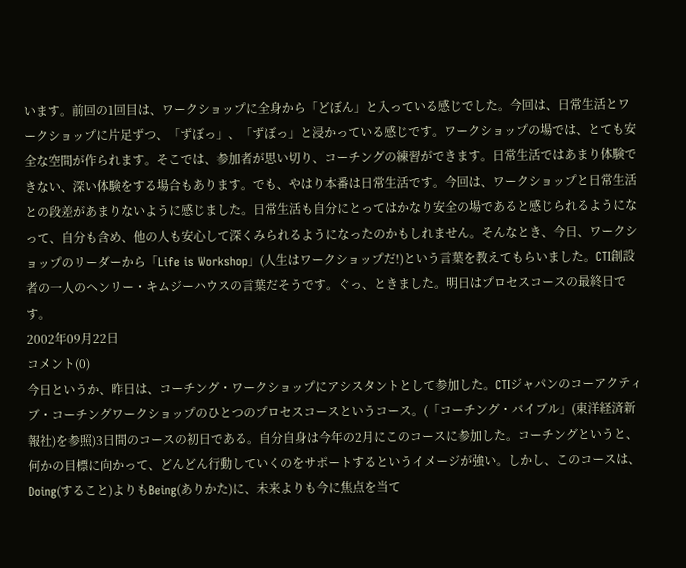います。前回の1回目は、ワークショップに全身から「どぼん」と入っている感じでした。今回は、日常生活とワークショップに片足ずつ、「ずぼっ」、「ずぼっ」と浸かっている感じです。ワークショップの場では、とても安全な空間が作られます。そこでは、参加者が思い切り、コーチングの練習ができます。日常生活ではあまり体験できない、深い体験をする場合もあります。でも、やはり本番は日常生活です。今回は、ワークショップと日常生活との段差があまりないように感じました。日常生活も自分にとってはかなり安全の場であると感じられるようになって、自分も含め、他の人も安心して深くみられるようになったのかもしれません。そんなとき、今日、ワークショップのリーダーから「Life is Workshop」(人生はワークショップだ!)という言葉を教えてもらいました。CTI創設者の一人のヘンリー・キムジーハウスの言葉だそうです。ぐっ、ときました。明日はプロセスコースの最終日です。
2002年09月22日
コメント(0)
今日というか、昨日は、コーチング・ワークショップにアシスタントとして参加した。CTIジャパンのコーアクティブ・コーチングワークショップのひとつのプロセスコースというコース。(「コーチング・バイブル」(東洋経済新報社)を参照)3日間のコースの初日である。自分自身は今年の2月にこのコースに参加した。コーチングというと、何かの目標に向かって、どんどん行動していくのをサポートするというイメージが強い。しかし、このコースは、Doing(すること)よりもBeing(ありかた)に、未来よりも今に焦点を当て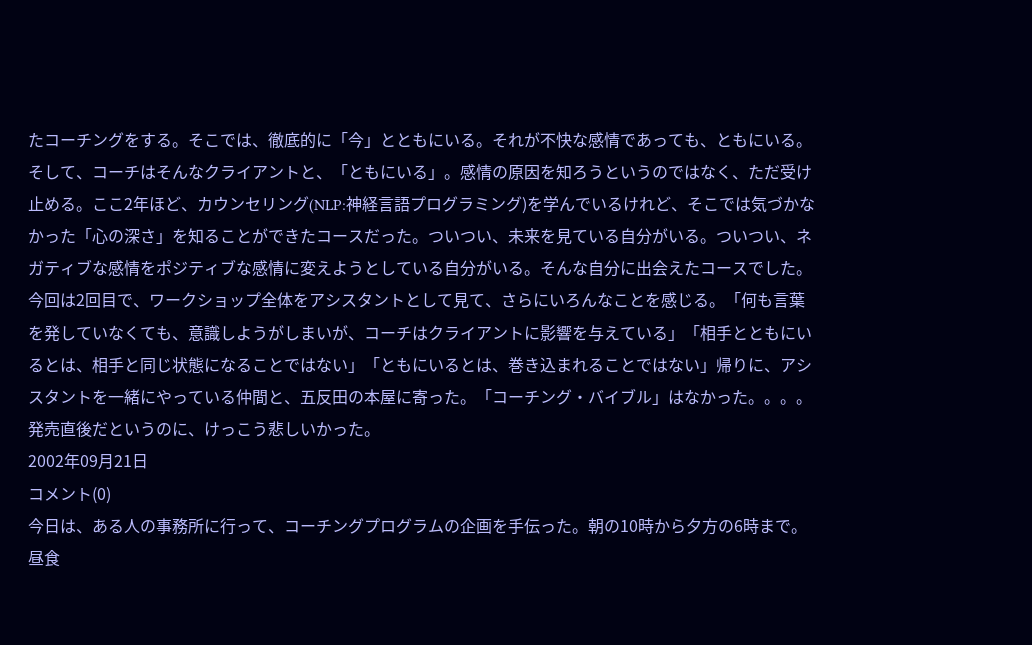たコーチングをする。そこでは、徹底的に「今」とともにいる。それが不快な感情であっても、ともにいる。そして、コーチはそんなクライアントと、「ともにいる」。感情の原因を知ろうというのではなく、ただ受け止める。ここ2年ほど、カウンセリング(NLP:神経言語プログラミング)を学んでいるけれど、そこでは気づかなかった「心の深さ」を知ることができたコースだった。ついつい、未来を見ている自分がいる。ついつい、ネガティブな感情をポジティブな感情に変えようとしている自分がいる。そんな自分に出会えたコースでした。今回は2回目で、ワークショップ全体をアシスタントとして見て、さらにいろんなことを感じる。「何も言葉を発していなくても、意識しようがしまいが、コーチはクライアントに影響を与えている」「相手とともにいるとは、相手と同じ状態になることではない」「ともにいるとは、巻き込まれることではない」帰りに、アシスタントを一緒にやっている仲間と、五反田の本屋に寄った。「コーチング・バイブル」はなかった。。。。発売直後だというのに、けっこう悲しいかった。
2002年09月21日
コメント(0)
今日は、ある人の事務所に行って、コーチングプログラムの企画を手伝った。朝の10時から夕方の6時まで。昼食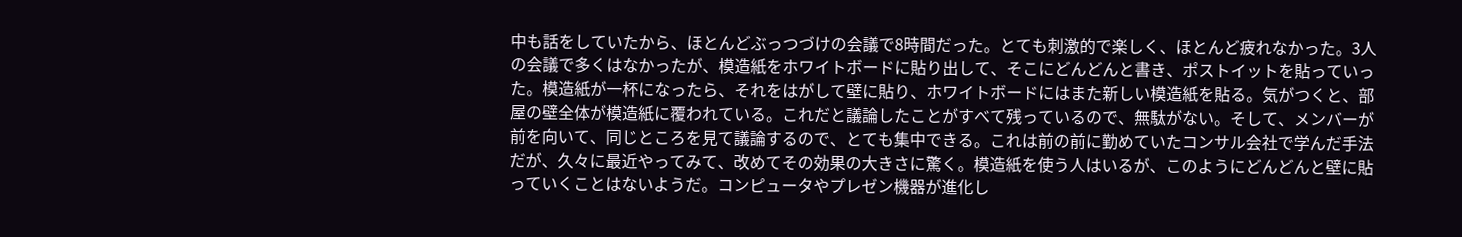中も話をしていたから、ほとんどぶっつづけの会議で8時間だった。とても刺激的で楽しく、ほとんど疲れなかった。3人の会議で多くはなかったが、模造紙をホワイトボードに貼り出して、そこにどんどんと書き、ポストイットを貼っていった。模造紙が一杯になったら、それをはがして壁に貼り、ホワイトボードにはまた新しい模造紙を貼る。気がつくと、部屋の壁全体が模造紙に覆われている。これだと議論したことがすべて残っているので、無駄がない。そして、メンバーが前を向いて、同じところを見て議論するので、とても集中できる。これは前の前に勤めていたコンサル会社で学んだ手法だが、久々に最近やってみて、改めてその効果の大きさに驚く。模造紙を使う人はいるが、このようにどんどんと壁に貼っていくことはないようだ。コンピュータやプレゼン機器が進化し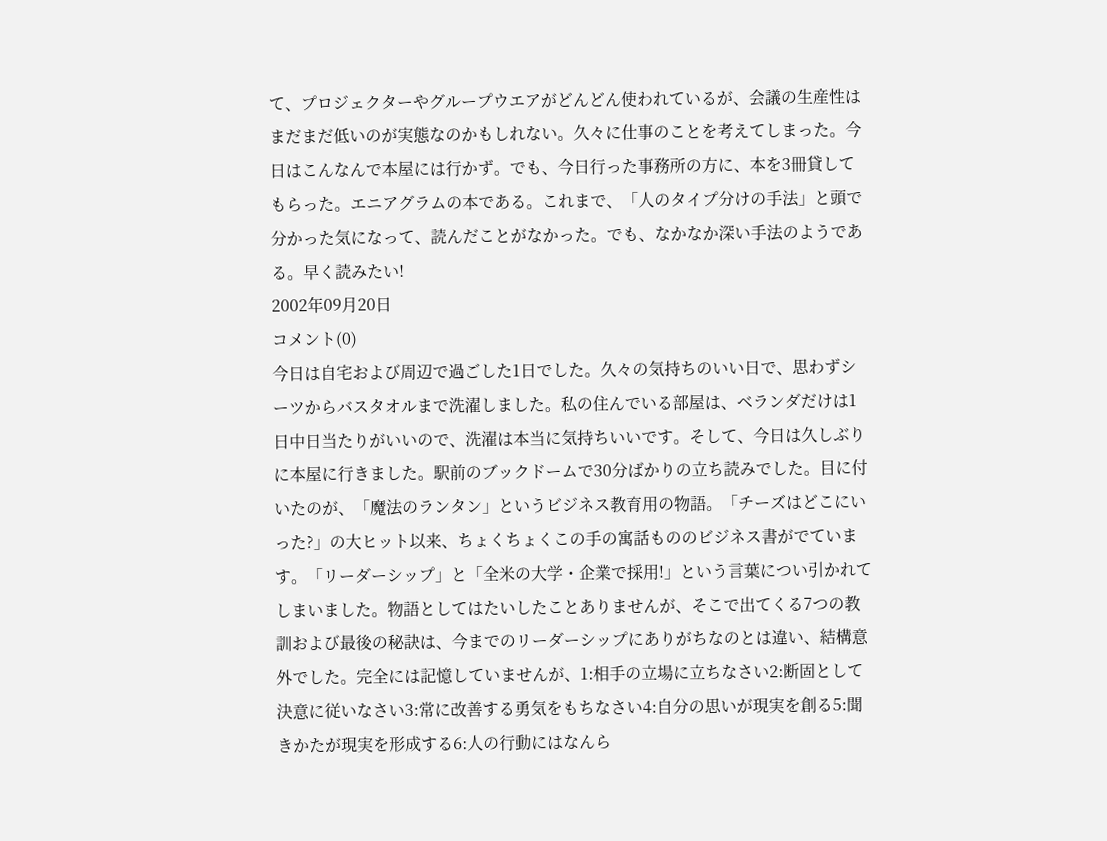て、プロジェクターやグループウエアがどんどん使われているが、会議の生産性はまだまだ低いのが実態なのかもしれない。久々に仕事のことを考えてしまった。今日はこんなんで本屋には行かず。でも、今日行った事務所の方に、本を3冊貸してもらった。エニアグラムの本である。これまで、「人のタイプ分けの手法」と頭で分かった気になって、読んだことがなかった。でも、なかなか深い手法のようである。早く読みたい!
2002年09月20日
コメント(0)
今日は自宅および周辺で過ごした1日でした。久々の気持ちのいい日で、思わずシーツからバスタオルまで洗濯しました。私の住んでいる部屋は、ベランダだけは1日中日当たりがいいので、洗濯は本当に気持ちいいです。そして、今日は久しぶりに本屋に行きました。駅前のブックドームで30分ばかりの立ち読みでした。目に付いたのが、「魔法のランタン」というビジネス教育用の物語。「チーズはどこにいった?」の大ヒット以来、ちょくちょくこの手の寓話もののビジネス書がでています。「リーダーシップ」と「全米の大学・企業で採用!」という言葉につい引かれてしまいました。物語としてはたいしたことありませんが、そこで出てくる7つの教訓および最後の秘訣は、今までのリーダーシップにありがちなのとは違い、結構意外でした。完全には記憶していませんが、1:相手の立場に立ちなさい2:断固として決意に従いなさい3:常に改善する勇気をもちなさい4:自分の思いが現実を創る5:聞きかたが現実を形成する6:人の行動にはなんら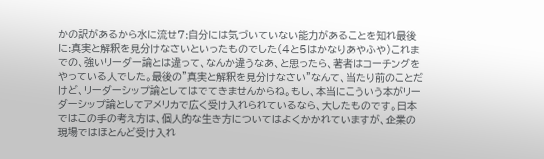かの訳があるから水に流せ7:自分には気づいていない能力があることを知れ最後に:真実と解釈を見分けなさいといったものでした(4と5はかなりあやふや)これまでの、強いリーダー論とは違って、なんか違うなあ、と思ったら、著者はコーチングをやっている人でした。最後の”真実と解釈を見分けなさい”なんて、当たり前のことだけど、リーダーシップ論としてはでてきませんからね。もし、本当にこういう本がリーダーシップ論としてアメリカで広く受け入れられているなら、大したものです。日本ではこの手の考え方は、個人的な生き方についてはよくかかれていますが、企業の現場ではほとんど受け入れ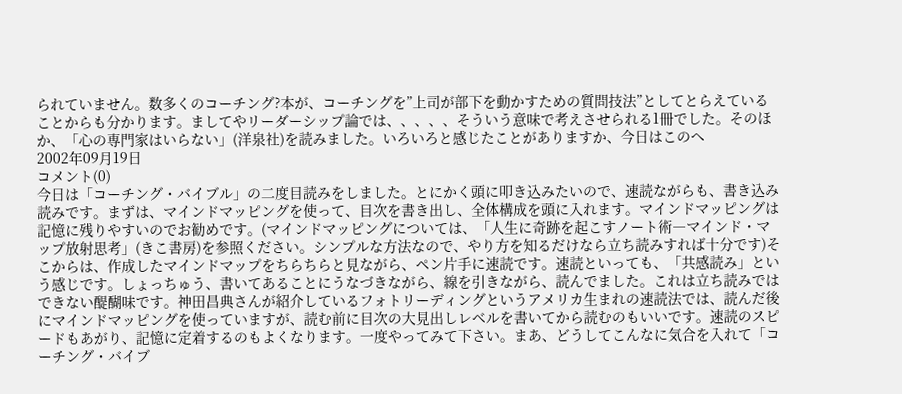られていません。数多くのコーチング?本が、コーチングを”上司が部下を動かすための質問技法”としてとらえていることからも分かります。ましてやリーダーシップ論では、、、、、そういう意味で考えさせられる1冊でした。そのほか、「心の専門家はいらない」(洋泉社)を読みました。いろいろと感じたことがありますか、今日はこのへ
2002年09月19日
コメント(0)
今日は「コーチング・バイブル」の二度目読みをしました。とにかく頭に叩き込みたいので、速読ながらも、書き込み読みです。まずは、マインドマッピングを使って、目次を書き出し、全体構成を頭に入れます。マインドマッピングは記憶に残りやすいのでお勧めです。(マインドマッピングについては、「人生に奇跡を起こすノート術―マインド・マップ放射思考」(きこ書房)を参照ください。シンプルな方法なので、やり方を知るだけなら立ち読みすれば十分です)そこからは、作成したマインドマップをちらちらと見ながら、ペン片手に速読です。速読といっても、「共感読み」という感じです。しょっちゅう、書いてあることにうなづきながら、線を引きながら、読んでました。これは立ち読みではできない醍醐味です。神田昌典さんが紹介しているフォトリーディングというアメリカ生まれの速読法では、読んだ後にマインドマッピングを使っていますが、読む前に目次の大見出しレベルを書いてから読むのもいいです。速読のスピードもあがり、記憶に定着するのもよくなります。一度やってみて下さい。まあ、どうしてこんなに気合を入れて「コーチング・バイブ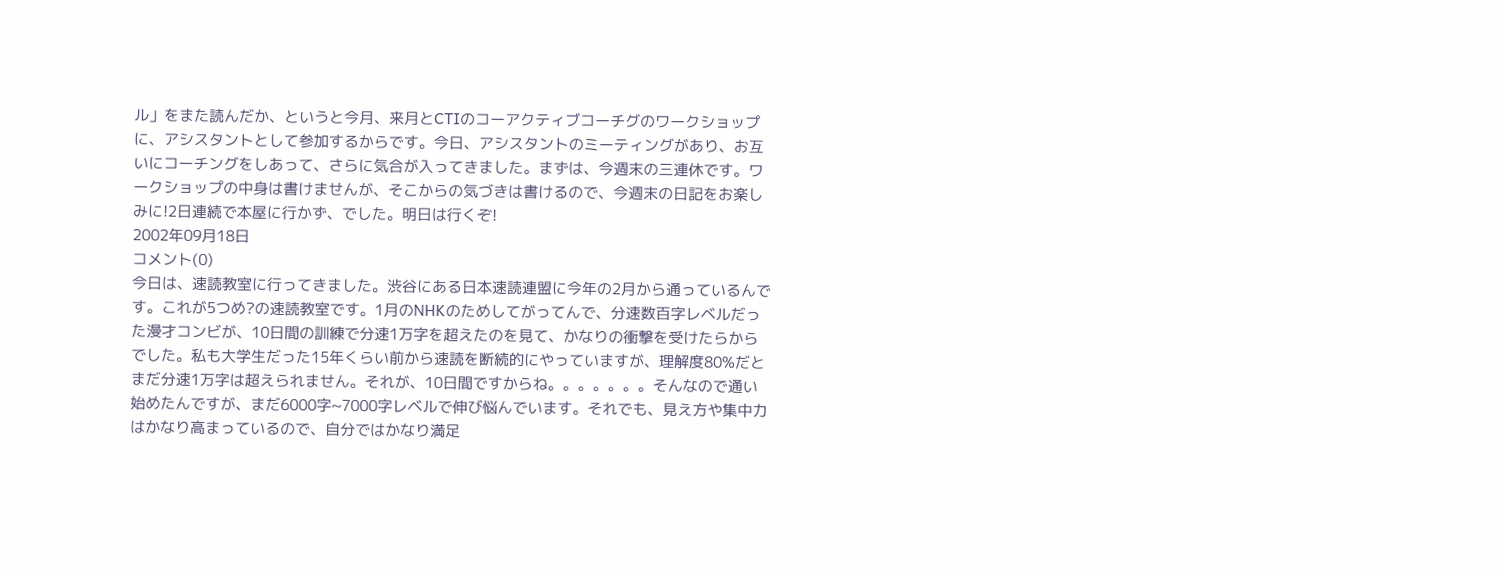ル」をまた読んだか、というと今月、来月とCTIのコーアクティブコーチグのワークショップに、アシスタントとして参加するからです。今日、アシスタントのミーティングがあり、お互いにコーチングをしあって、さらに気合が入ってきました。まずは、今週末の三連休です。ワークショップの中身は書けませんが、そこからの気づきは書けるので、今週末の日記をお楽しみに!2日連続で本屋に行かず、でした。明日は行くぞ!
2002年09月18日
コメント(0)
今日は、速読教室に行ってきました。渋谷にある日本速読連盟に今年の2月から通っているんです。これが5つめ?の速読教室です。1月のNHKのためしてがってんで、分速数百字レベルだった漫才コンビが、10日間の訓練で分速1万字を超えたのを見て、かなりの衝撃を受けたらからでした。私も大学生だった15年くらい前から速読を断続的にやっていますが、理解度80%だとまだ分速1万字は超えられません。それが、10日間ですからね。。。。。。。そんなので通い始めたんですが、まだ6000字~7000字レベルで伸び悩んでいます。それでも、見え方や集中力はかなり高まっているので、自分ではかなり満足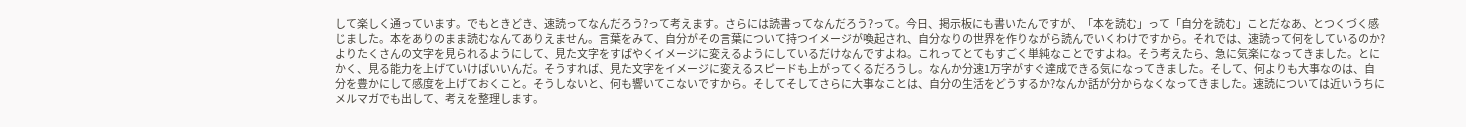して楽しく通っています。でもときどき、速読ってなんだろう?って考えます。さらには読書ってなんだろう?って。今日、掲示板にも書いたんですが、「本を読む」って「自分を読む」ことだなあ、とつくづく感じました。本をありのまま読むなんてありえません。言葉をみて、自分がその言葉について持つイメージが喚起され、自分なりの世界を作りながら読んでいくわけですから。それでは、速読って何をしているのか?よりたくさんの文字を見られるようにして、見た文字をすばやくイメージに変えるようにしているだけなんですよね。これってとてもすごく単純なことですよね。そう考えたら、急に気楽になってきました。とにかく、見る能力を上げていけばいいんだ。そうすれば、見た文字をイメージに変えるスピードも上がってくるだろうし。なんか分速1万字がすぐ達成できる気になってきました。そして、何よりも大事なのは、自分を豊かにして感度を上げておくこと。そうしないと、何も響いてこないですから。そしてそしてさらに大事なことは、自分の生活をどうするか?なんか話が分からなくなってきました。速読については近いうちにメルマガでも出して、考えを整理します。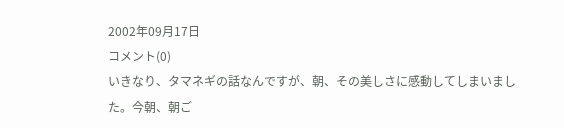2002年09月17日
コメント(0)
いきなり、タマネギの話なんですが、朝、その美しさに感動してしまいました。今朝、朝ご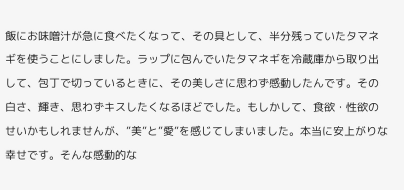飯にお味噌汁が急に食べたくなって、その具として、半分残っていたタマネギを使うことにしました。ラップに包んでいたタマネギを冷蔵庫から取り出して、包丁で切っているときに、その美しさに思わず感動したんです。その白さ、輝き、思わずキスしたくなるほどでした。もしかして、食欲・性欲のせいかもしれませんが、”美”と”愛”を感じてしまいました。本当に安上がりな幸せです。そんな感動的な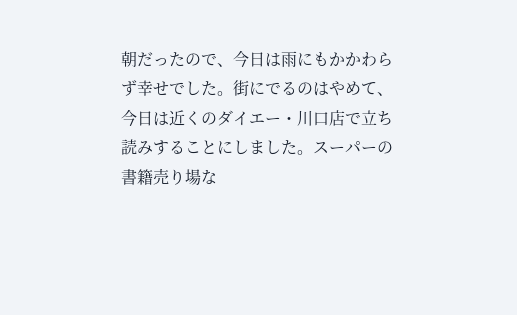朝だったので、今日は雨にもかかわらず幸せでした。街にでるのはやめて、今日は近くのダイエー・川口店で立ち読みすることにしました。スーパーの書籍売り場な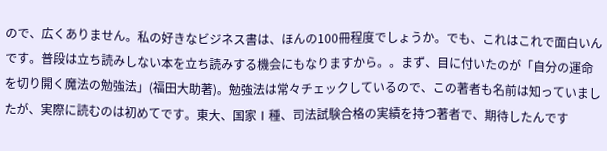ので、広くありません。私の好きなビジネス書は、ほんの100冊程度でしょうか。でも、これはこれで面白いんです。普段は立ち読みしない本を立ち読みする機会にもなりますから。。まず、目に付いたのが「自分の運命を切り開く魔法の勉強法」(福田大助著)。勉強法は常々チェックしているので、この著者も名前は知っていましたが、実際に読むのは初めてです。東大、国家Ⅰ種、司法試験合格の実績を持つ著者で、期待したんです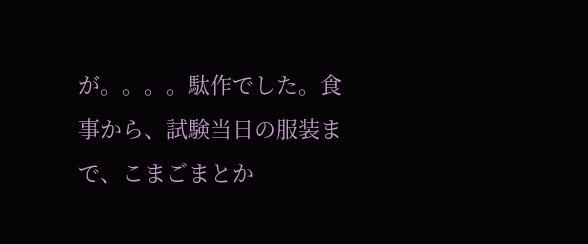が。。。。駄作でした。食事から、試験当日の服装まで、こまごまとか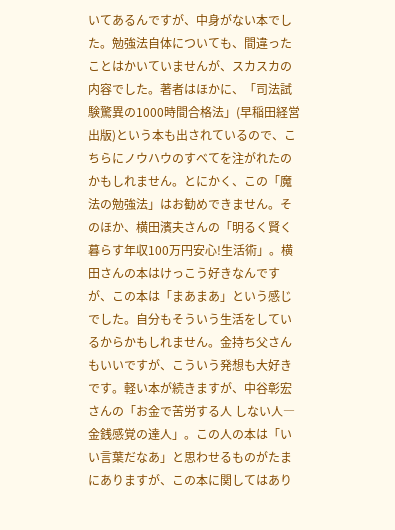いてあるんですが、中身がない本でした。勉強法自体についても、間違ったことはかいていませんが、スカスカの内容でした。著者はほかに、「司法試験驚異の1000時間合格法」(早稲田経営出版)という本も出されているので、こちらにノウハウのすべてを注がれたのかもしれません。とにかく、この「魔法の勉強法」はお勧めできません。そのほか、横田濱夫さんの「明るく賢く暮らす年収100万円安心!生活術」。横田さんの本はけっこう好きなんですが、この本は「まあまあ」という感じでした。自分もそういう生活をしているからかもしれません。金持ち父さんもいいですが、こういう発想も大好きです。軽い本が続きますが、中谷彰宏さんの「お金で苦労する人 しない人―金銭感覚の達人」。この人の本は「いい言葉だなあ」と思わせるものがたまにありますが、この本に関してはあり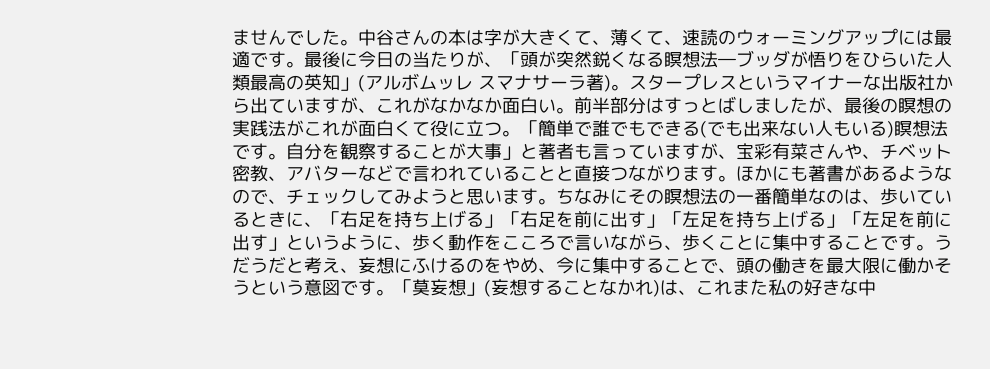ませんでした。中谷さんの本は字が大きくて、薄くて、速読のウォーミングアップには最適です。最後に今日の当たりが、「頭が突然鋭くなる瞑想法―ブッダが悟りをひらいた人類最高の英知」(アルボムッレ スマナサーラ著)。スタープレスというマイナーな出版社から出ていますが、これがなかなか面白い。前半部分はすっとばしましたが、最後の瞑想の実践法がこれが面白くて役に立つ。「簡単で誰でもできる(でも出来ない人もいる)瞑想法です。自分を観察することが大事」と著者も言っていますが、宝彩有菜さんや、チベット密教、アバターなどで言われていることと直接つながります。ほかにも著書があるようなので、チェックしてみようと思います。ちなみにその瞑想法の一番簡単なのは、歩いているときに、「右足を持ち上げる」「右足を前に出す」「左足を持ち上げる」「左足を前に出す」というように、歩く動作をこころで言いながら、歩くことに集中することです。うだうだと考え、妄想にふけるのをやめ、今に集中することで、頭の働きを最大限に働かそうという意図です。「莫妄想」(妄想することなかれ)は、これまた私の好きな中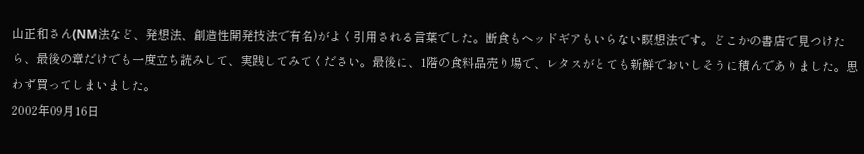山正和さん(NM法など、発想法、創造性開発技法で有名)がよく引用される言葉でした。断食もヘッドギアもいらない瞑想法です。どこかの書店で見つけたら、最後の章だけでも一度立ち読みして、実践してみてください。最後に、1階の食料品売り場で、レタスがとても新鮮でおいしそうに積んでありました。思わず買ってしまいました。
2002年09月16日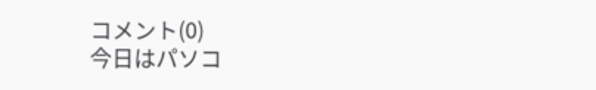コメント(0)
今日はパソコ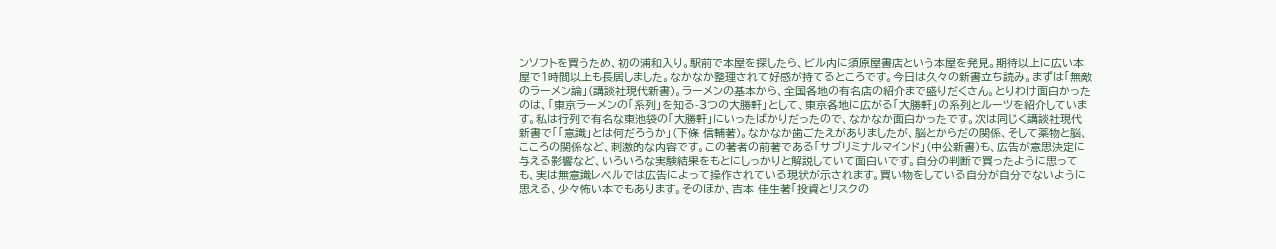ンソフトを買うため、初の浦和入り。駅前で本屋を探したら、ビル内に須原屋書店という本屋を発見。期待以上に広い本屋で1時間以上も長居しました。なかなか整理されて好感が持てるところです。今日は久々の新書立ち読み。まずは「無敵のラーメン論」(講談社現代新書)。ラーメンの基本から、全国各地の有名店の紹介まで盛りだくさん。とりわけ面白かったのは、「東京ラーメンの「系列」を知る-3つの大勝軒」として、東京各地に広がる「大勝軒」の系列とルーツを紹介しています。私は行列で有名な東池袋の「大勝軒」にいったばかりだったので、なかなか面白かったです。次は同じく講談社現代新書で「「意識」とは何だろうか」(下條 信輔著)。なかなか歯ごたえがありましたが、脳とからだの関係、そして薬物と脳、こころの関係など、刺激的な内容です。この著者の前著である「サブリミナルマインド」(中公新書)も、広告が意思決定に与える影響など、いろいろな実験結果をもとにしっかりと解説していて面白いです。自分の判断で買ったように思っても、実は無意識レベルでは広告によって操作されている現状が示されます。買い物をしている自分が自分でないように思える、少々怖い本でもあります。そのほか、吉本 佳生著「投資とリスクの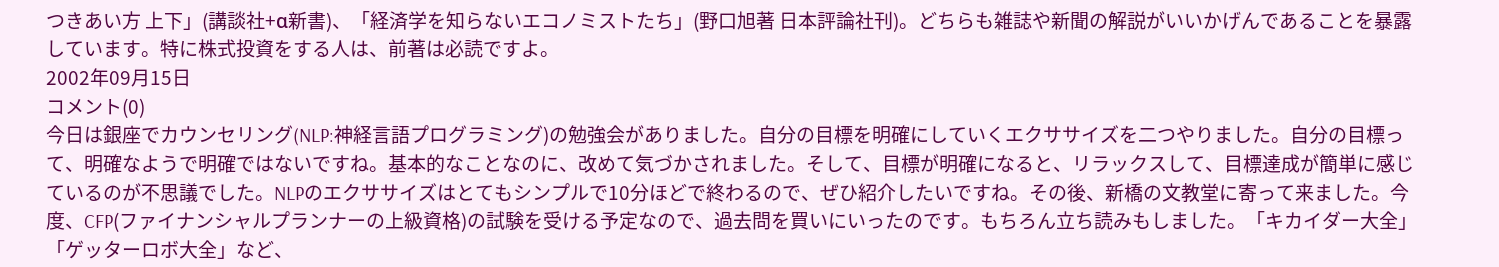つきあい方 上下」(講談社+α新書)、「経済学を知らないエコノミストたち」(野口旭著 日本評論社刊)。どちらも雑誌や新聞の解説がいいかげんであることを暴露しています。特に株式投資をする人は、前著は必読ですよ。
2002年09月15日
コメント(0)
今日は銀座でカウンセリング(NLP:神経言語プログラミング)の勉強会がありました。自分の目標を明確にしていくエクササイズを二つやりました。自分の目標って、明確なようで明確ではないですね。基本的なことなのに、改めて気づかされました。そして、目標が明確になると、リラックスして、目標達成が簡単に感じているのが不思議でした。NLPのエクササイズはとてもシンプルで10分ほどで終わるので、ぜひ紹介したいですね。その後、新橋の文教堂に寄って来ました。今度、CFP(ファイナンシャルプランナーの上級資格)の試験を受ける予定なので、過去問を買いにいったのです。もちろん立ち読みもしました。「キカイダー大全」「ゲッターロボ大全」など、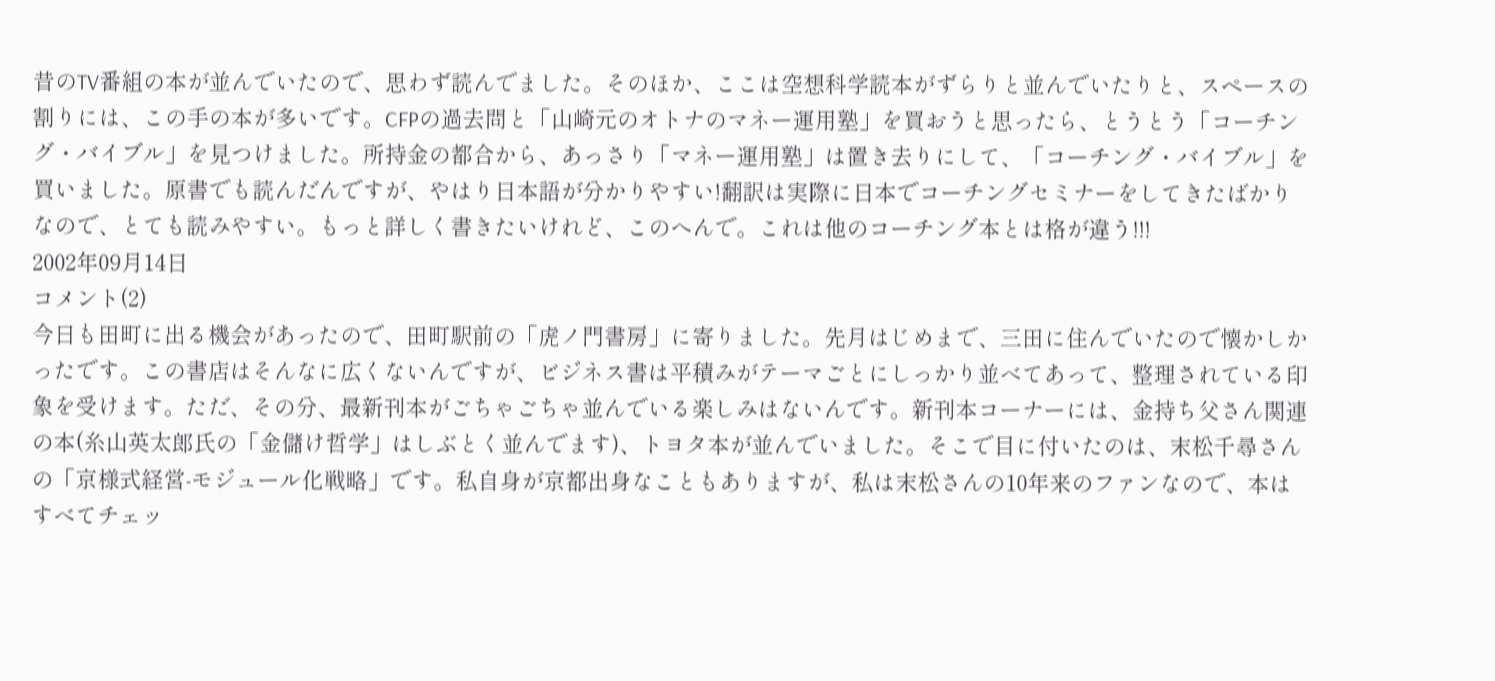昔のTV番組の本が並んでいたので、思わず読んでました。そのほか、ここは空想科学読本がずらりと並んでいたりと、スペースの割りには、この手の本が多いです。CFPの過去問と「山崎元のオトナのマネー運用塾」を買おうと思ったら、とうとう「コーチング・バイブル」を見つけました。所持金の都合から、あっさり「マネー運用塾」は置き去りにして、「コーチング・バイブル」を買いました。原書でも読んだんですが、やはり日本語が分かりやすい!翻訳は実際に日本でコーチングセミナーをしてきたばかりなので、とても読みやすい。もっと詳しく書きたいけれど、このへんで。これは他のコーチング本とは格が違う!!!
2002年09月14日
コメント(2)
今日も田町に出る機会があったので、田町駅前の「虎ノ門書房」に寄りました。先月はじめまで、三田に住んでいたので懐かしかったです。この書店はそんなに広くないんですが、ビジネス書は平積みがテーマごとにしっかり並べてあって、整理されている印象を受けます。ただ、その分、最新刊本がごちゃごちゃ並んでいる楽しみはないんです。新刊本コーナーには、金持ち父さん関連の本(糸山英太郎氏の「金儲け哲学」はしぶとく並んでます)、トヨタ本が並んでいました。そこで目に付いたのは、末松千尋さんの「京様式経営-モジュール化戦略」です。私自身が京都出身なこともありますが、私は末松さんの10年来のファンなので、本はすべてチェッ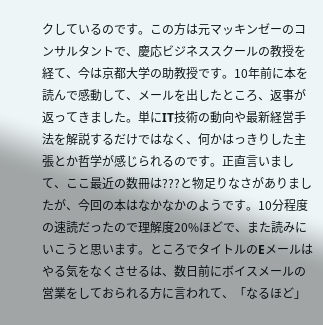クしているのです。この方は元マッキンゼーのコンサルタントで、慶応ビジネススクールの教授を経て、今は京都大学の助教授です。10年前に本を読んで感動して、メールを出したところ、返事が返ってきました。単にIT技術の動向や最新経営手法を解説するだけではなく、何かはっきりした主張とか哲学が感じられるのです。正直言いまして、ここ最近の数冊は???と物足りなさがありましたが、今回の本はなかなかのようです。10分程度の速読だったので理解度20%ほどで、また読みにいこうと思います。ところでタイトルのEメールはやる気をなくさせるは、数日前にボイスメールの営業をしておられる方に言われて、「なるほど」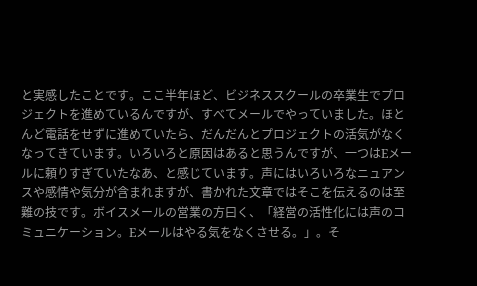と実感したことです。ここ半年ほど、ビジネススクールの卒業生でプロジェクトを進めているんですが、すべてメールでやっていました。ほとんど電話をせずに進めていたら、だんだんとプロジェクトの活気がなくなってきています。いろいろと原因はあると思うんですが、一つはEメールに頼りすぎていたなあ、と感じています。声にはいろいろなニュアンスや感情や気分が含まれますが、書かれた文章ではそこを伝えるのは至難の技です。ボイスメールの営業の方曰く、「経営の活性化には声のコミュニケーション。Eメールはやる気をなくさせる。」。そ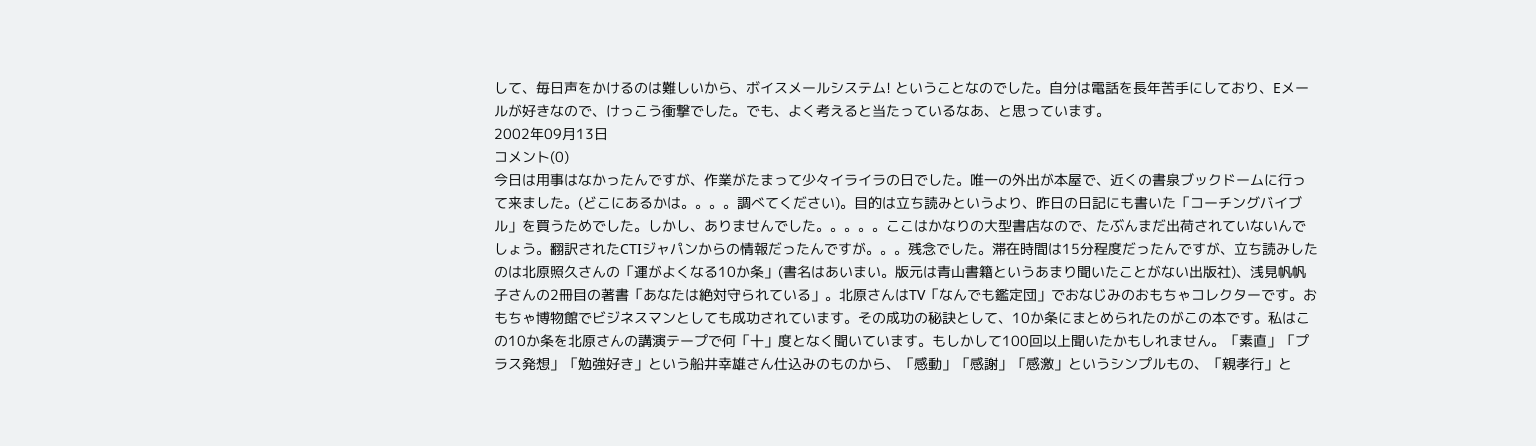して、毎日声をかけるのは難しいから、ボイスメールシステム! ということなのでした。自分は電話を長年苦手にしており、Eメールが好きなので、けっこう衝撃でした。でも、よく考えると当たっているなあ、と思っています。
2002年09月13日
コメント(0)
今日は用事はなかったんですが、作業がたまって少々イライラの日でした。唯一の外出が本屋で、近くの書泉ブックドームに行って来ました。(どこにあるかは。。。。調べてください)。目的は立ち読みというより、昨日の日記にも書いた「コーチングバイブル」を買うためでした。しかし、ありませんでした。。。。。ここはかなりの大型書店なので、たぶんまだ出荷されていないんでしょう。翻訳されたCTIジャパンからの情報だったんですが。。。残念でした。滞在時間は15分程度だったんですが、立ち読みしたのは北原照久さんの「運がよくなる10か条」(書名はあいまい。版元は青山書籍というあまり聞いたことがない出版社)、浅見帆帆子さんの2冊目の著書「あなたは絶対守られている」。北原さんはTV「なんでも鑑定団」でおなじみのおもちゃコレクターです。おもちゃ博物館でビジネスマンとしても成功されています。その成功の秘訣として、10か条にまとめられたのがこの本です。私はこの10か条を北原さんの講演テープで何「十」度となく聞いています。もしかして100回以上聞いたかもしれません。「素直」「プラス発想」「勉強好き」という船井幸雄さん仕込みのものから、「感動」「感謝」「感激」というシンプルもの、「親孝行」と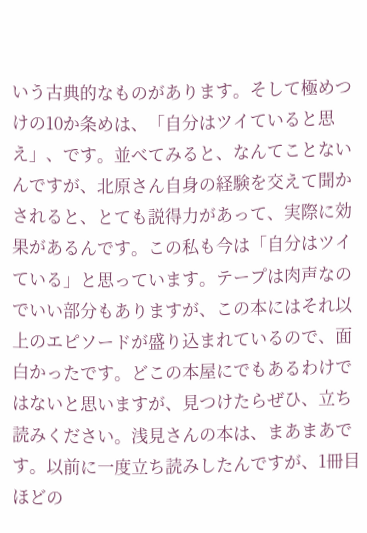いう古典的なものがあります。そして極めつけの10か条めは、「自分はツイていると思え」、です。並べてみると、なんてことないんですが、北原さん自身の経験を交えて聞かされると、とても説得力があって、実際に効果があるんです。この私も今は「自分はツイている」と思っています。テープは肉声なのでいい部分もありますが、この本にはそれ以上のエピソードが盛り込まれているので、面白かったです。どこの本屋にでもあるわけではないと思いますが、見つけたらぜひ、立ち読みください。浅見さんの本は、まあまあです。以前に一度立ち読みしたんですが、1冊目ほどの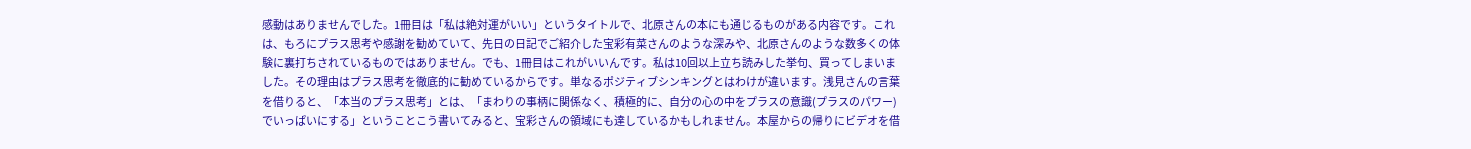感動はありませんでした。1冊目は「私は絶対運がいい」というタイトルで、北原さんの本にも通じるものがある内容です。これは、もろにプラス思考や感謝を勧めていて、先日の日記でご紹介した宝彩有菜さんのような深みや、北原さんのような数多くの体験に裏打ちされているものではありません。でも、1冊目はこれがいいんです。私は10回以上立ち読みした挙句、買ってしまいました。その理由はプラス思考を徹底的に勧めているからです。単なるポジティブシンキングとはわけが違います。浅見さんの言葉を借りると、「本当のプラス思考」とは、「まわりの事柄に関係なく、積極的に、自分の心の中をプラスの意識(プラスのパワー)でいっぱいにする」ということこう書いてみると、宝彩さんの領域にも達しているかもしれません。本屋からの帰りにビデオを借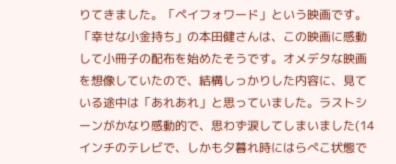りてきました。「ペイフォワード」という映画です。「幸せな小金持ち」の本田健さんは、この映画に感動して小冊子の配布を始めたそうです。オメデタな映画を想像していたので、結構しっかりした内容に、見ている途中は「あれあれ」と思っていました。ラストシーンがかなり感動的で、思わず涙してしまいました(14インチのテレビで、しかも夕暮れ時にはらぺこ状態で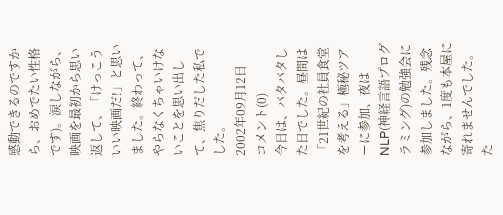感動できるのですから、おめでたい性格です)。涙しながら、映画を最初から思い返して、「けっこういい映画だ!」と思いました。終わって、やらなくちゃいけないことを思い出して、焦りだした私でした。
2002年09月12日
コメント(0)
今日は、バタバタした日でした。昼間は「21世紀の社員食堂を考える」極秘ツアーに参加、夜はNLP(神経言語プログラミング)の勉強会に参加しました。残念ながら、1度も本屋に寄れませんでした。た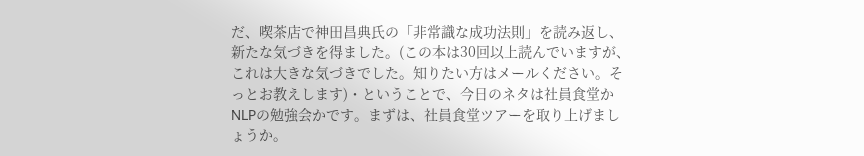だ、喫茶店で神田昌典氏の「非常識な成功法則」を読み返し、新たな気づきを得ました。(この本は30回以上読んでいますが、これは大きな気づきでした。知りたい方はメールください。そっとお教えします)・ということで、今日のネタは社員食堂かNLPの勉強会かです。まずは、社員食堂ツアーを取り上げましょうか。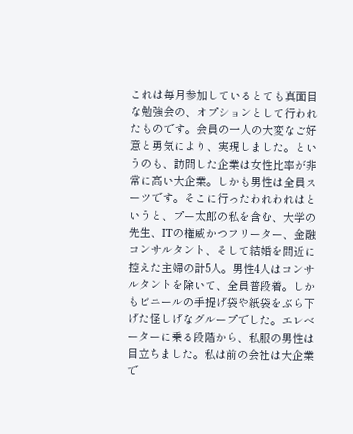これは毎月参加しているとても真面目な勉強会の、オプションとして行われたものです。会員の一人の大変なご好意と勇気により、実現しました。というのも、訪問した企業は女性比率が非常に高い大企業。しかも男性は全員スーツです。そこに行ったわれわれはというと、プー太郎の私を含む、大学の先生、ITの権威かつフリーター、金融コンサルタント、そして結婚を間近に控えた主婦の計5人。男性4人はコンサルタントを除いて、全員普段着。しかもビニールの手提げ袋や紙袋をぶら下げた怪しげなグループでした。エレベーターに乗る段階から、私服の男性は目立ちました。私は前の会社は大企業で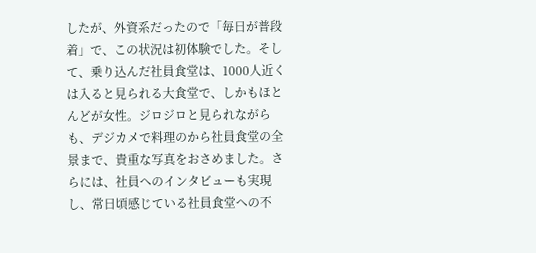したが、外資系だったので「毎日が普段着」で、この状況は初体験でした。そして、乗り込んだ社員食堂は、1000人近くは入ると見られる大食堂で、しかもほとんどが女性。ジロジロと見られながらも、デジカメで料理のから社員食堂の全景まで、貴重な写真をおさめました。さらには、社員へのインタビューも実現し、常日頃感じている社員食堂への不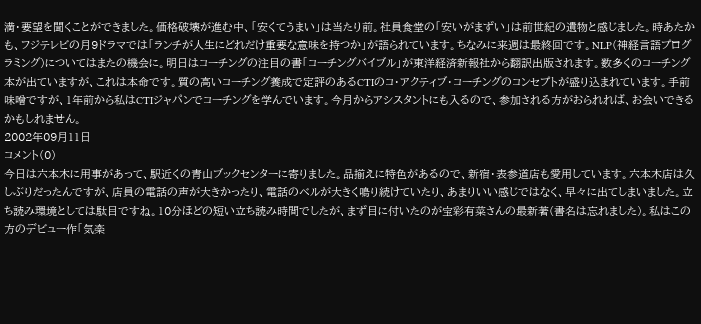満・要望を聞くことができました。価格破壊が進む中、「安くてうまい」は当たり前。社員食堂の「安いがまずい」は前世紀の遺物と感じました。時あたかも、フジテレビの月9ドラマでは「ランチが人生にどれだけ重要な意味を持つか」が語られています。ちなみに来週は最終回です。NLP(神経言語プログラミング)についてはまたの機会に。明日はコーチングの注目の書「コーチングバイブル」が東洋経済新報社から翻訳出版されます。数多くのコーチング本が出ていますが、これは本命です。質の高いコーチング養成で定評のあるCTIのコ・アクティブ・コーチングのコンセプトが盛り込まれています。手前味噌ですが、1年前から私はCTIジャパンでコーチングを学んでいます。今月からアシスタントにも入るので、参加される方がおられれば、お会いできるかもしれません。
2002年09月11日
コメント(0)
今日は六本木に用事があって、駅近くの青山ブックセンターに寄りました。品揃えに特色があるので、新宿・表参道店も愛用しています。六本木店は久しぶりだったんですが、店員の電話の声が大きかったり、電話のベルが大きく鳴り続けていたり、あまりいい感じではなく、早々に出てしまいました。立ち読み環境としては駄目ですね。10分ほどの短い立ち読み時間でしたが、まず目に付いたのが宝彩有菜さんの最新著(書名は忘れました)。私はこの方のデビュー作「気楽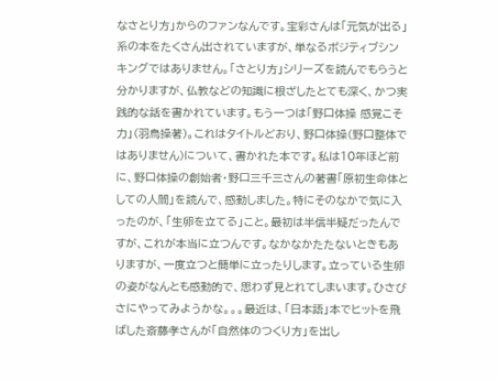なさとり方」からのファンなんです。宝彩さんは「元気が出る」系の本をたくさん出されていますが、単なるポジティブシンキングではありません。「さとり方」シリーズを読んでもらうと分かりますが、仏教などの知識に根ざしたとても深く、かつ実践的な話を書かれています。もう一つは「野口体操 感覚こそ力」(羽鳥操著)。これはタイトルどおり、野口体操(野口整体ではありません)について、書かれた本です。私は10年ほど前に、野口体操の創始者・野口三千三さんの著書「原初生命体としての人間」を読んで、感動しました。特にそのなかで気に入ったのが、「生卵を立てる」こと。最初は半信半疑だったんですが、これが本当に立つんです。なかなかたたないときもありますが、一度立つと簡単に立ったりします。立っている生卵の姿がなんとも感動的で、思わず見とれてしまいます。ひさびさにやってみようかな。。。最近は、「日本語」本でヒットを飛ばした斎藤孝さんが「自然体のつくり方」を出し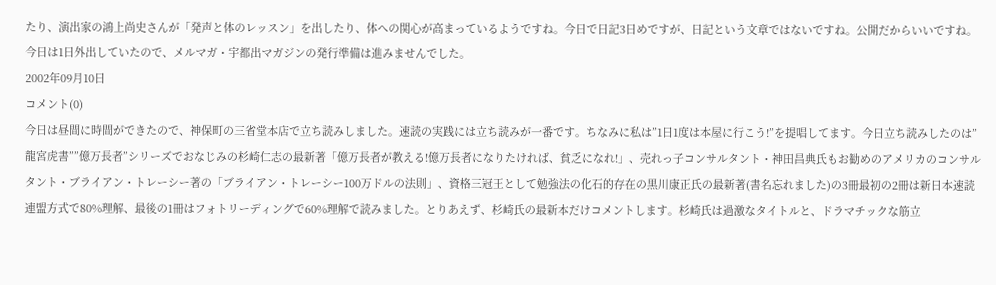たり、演出家の鴻上尚史さんが「発声と体のレッスン」を出したり、体への関心が高まっているようですね。今日で日記3日めですが、日記という文章ではないですね。公開だからいいですね。今日は1日外出していたので、メルマガ・宇都出マガジンの発行準備は進みませんでした。
2002年09月10日
コメント(0)
今日は昼間に時間ができたので、神保町の三省堂本店で立ち読みしました。速読の実践には立ち読みが一番です。ちなみに私は”1日1度は本屋に行こう!”を提唱してます。今日立ち読みしたのは”龍宮虎書””億万長者”シリーズでおなじみの杉崎仁志の最新著「億万長者が教える!億万長者になりたければ、貧乏になれ!」、売れっ子コンサルタント・神田昌典氏もお勧めのアメリカのコンサルタント・ブライアン・トレーシー著の「ブライアン・トレーシー100万ドルの法則」、資格三冠王として勉強法の化石的存在の黒川康正氏の最新著(書名忘れました)の3冊最初の2冊は新日本速読連盟方式で80%理解、最後の1冊はフォトリーディングで60%理解で読みました。とりあえず、杉崎氏の最新本だけコメントします。杉崎氏は過激なタイトルと、ドラマチックな筋立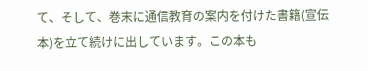て、そして、巻末に通信教育の案内を付けた書籍(宣伝本)を立て続けに出しています。この本も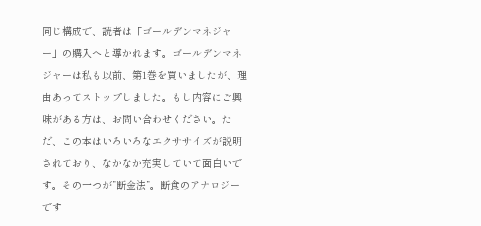同じ構成で、読者は「ゴールデンマネジャー」の購入へと導かれます。ゴールデンマネジャーは私も以前、第1巻を買いましたが、理由あってストップしました。もし内容にご興味がある方は、お問い合わせください。ただ、この本はいろいろなエクササイズが説明されており、なかなか充実していて面白いです。その一つが”断金法”。断食のアナロジーです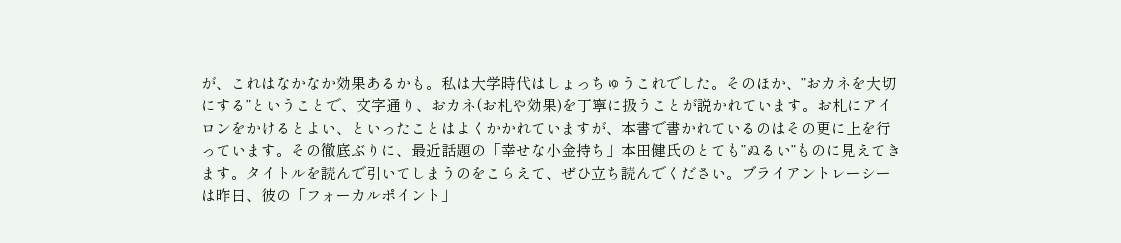が、これはなかなか効果あるかも。私は大学時代はしょっちゅうこれでした。そのほか、”おカネを大切にする”ということで、文字通り、おカネ(お札や効果)を丁寧に扱うことが説かれています。お札にアイロンをかけるとよい、といったことはよくかかれていますが、本書で書かれているのはその更に上を行っています。その徹底ぶりに、最近話題の「幸せな小金持ち」本田健氏のとても”ぬるい”ものに見えてきます。タイトルを読んで引いてしまうのをこらえて、ぜひ立ち読んでください。ブライアントレーシーは昨日、彼の「フォーカルポイント」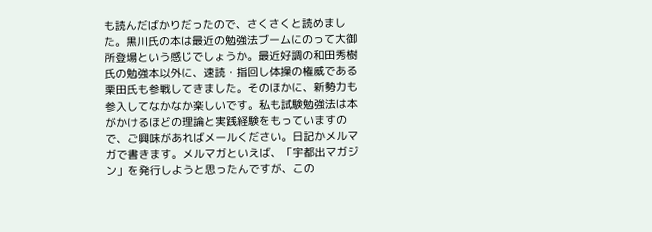も読んだばかりだったので、さくさくと読めました。黒川氏の本は最近の勉強法ブームにのって大御所登場という感じでしょうか。最近好調の和田秀樹氏の勉強本以外に、速読・指回し体操の権威である栗田氏も参戦してきました。そのほかに、新勢力も参入してなかなか楽しいです。私も試験勉強法は本がかけるほどの理論と実践経験をもっていますので、ご興味があればメールください。日記かメルマガで書きます。メルマガといえば、「宇都出マガジン」を発行しようと思ったんですが、この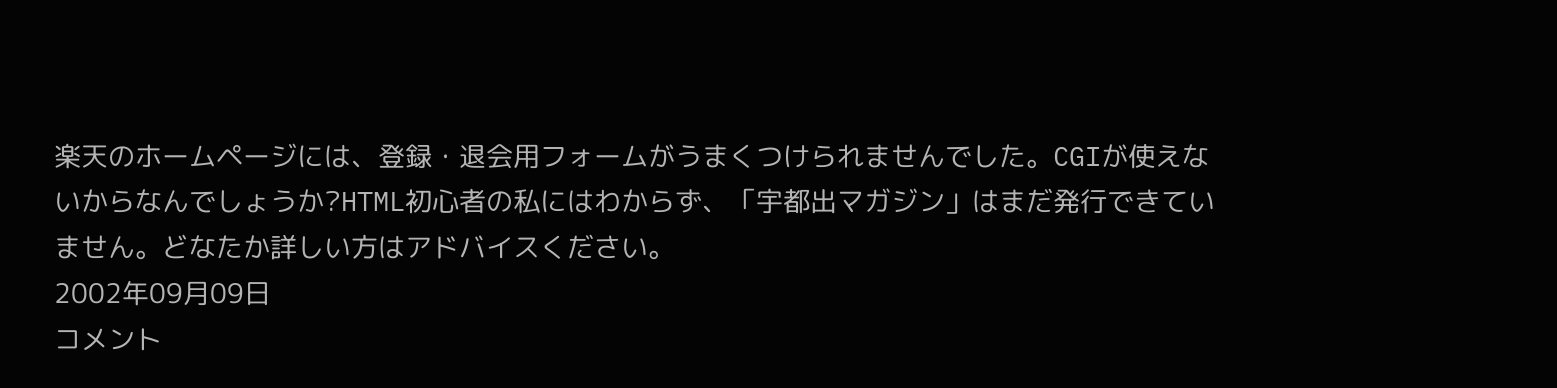楽天のホームページには、登録・退会用フォームがうまくつけられませんでした。CGIが使えないからなんでしょうか?HTML初心者の私にはわからず、「宇都出マガジン」はまだ発行できていません。どなたか詳しい方はアドバイスください。
2002年09月09日
コメント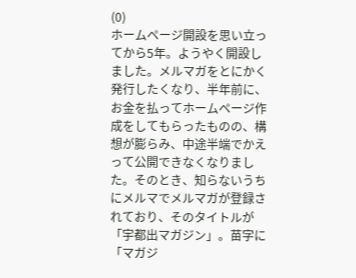(0)
ホームページ開設を思い立ってから5年。ようやく開設しました。メルマガをとにかく発行したくなり、半年前に、お金を払ってホームページ作成をしてもらったものの、構想が膨らみ、中途半端でかえって公開できなくなりました。そのとき、知らないうちにメルマでメルマガが登録されており、そのタイトルが「宇都出マガジン」。苗字に「マガジ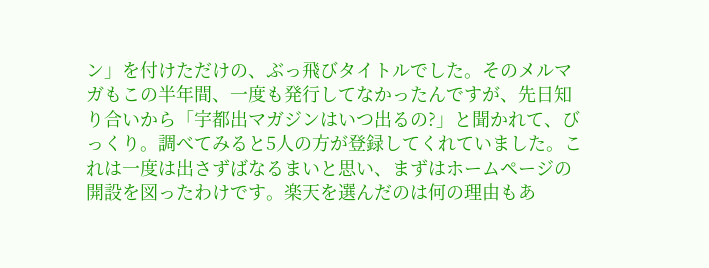ン」を付けただけの、ぶっ飛びタイトルでした。そのメルマガもこの半年間、一度も発行してなかったんですが、先日知り合いから「宇都出マガジンはいつ出るの?」と聞かれて、びっくり。調べてみると5人の方が登録してくれていました。これは一度は出さずばなるまいと思い、まずはホームページの開設を図ったわけです。楽天を選んだのは何の理由もあ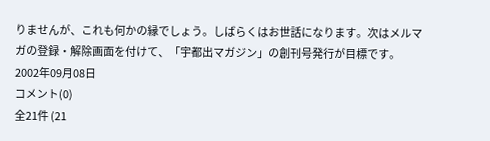りませんが、これも何かの縁でしょう。しばらくはお世話になります。次はメルマガの登録・解除画面を付けて、「宇都出マガジン」の創刊号発行が目標です。
2002年09月08日
コメント(0)
全21件 (21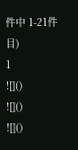件中 1-21件目)
1
![]()
![]()
![]()